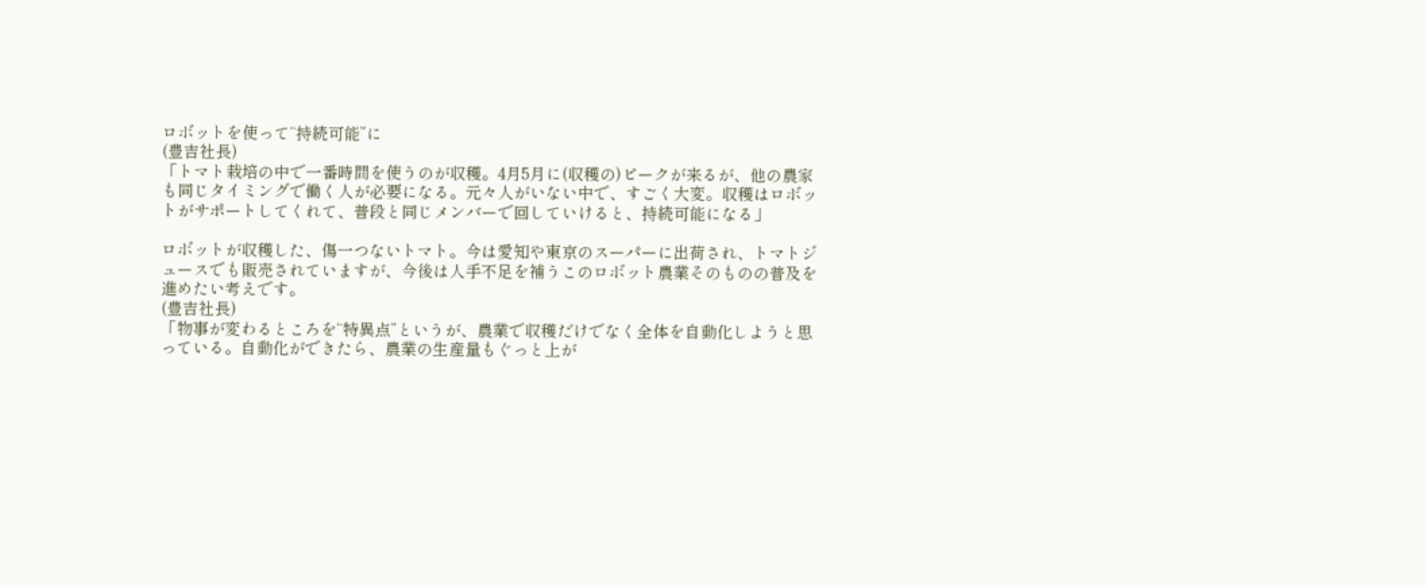ロボットを使って“持続可能”に
(豊吉社長)
「トマト栽培の中で一番時間を使うのが収穫。4月5月に(収穫の)ピークが来るが、他の農家も同じタイミングで働く人が必要になる。元々人がいない中で、すごく大変。収穫はロボットがサポートしてくれて、普段と同じメンバーで回していけると、持続可能になる」

ロボットが収穫した、傷一つないトマト。今は愛知や東京のスーパーに出荷され、トマトジュースでも販売されていますが、今後は人手不足を補うこのロボット農業そのものの普及を進めたい考えです。
(豊吉社長)
「物事が変わるところを“特異点”というが、農業で収穫だけでなく全体を自動化しようと思っている。自動化ができたら、農業の生産量もぐっと上が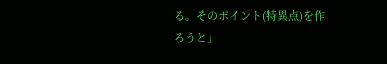る。そのポイント(特異点)を作ろうと」